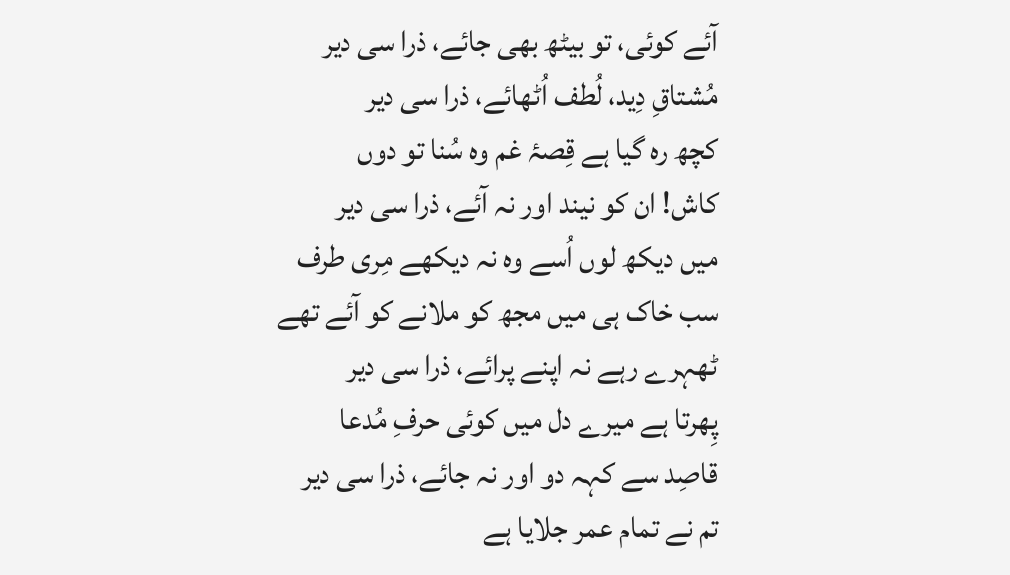آئے کوئی، تو بیٹھ بھی جائے، ذرا سی دیر
مُشتاقِ دِید، لُطف اُٹھائے، ذرا سی دیر
کچھ رہ گیا ہے قِصۂ غم وہ سُنا تو دوں
کاش! ان کو نیند اور نہ آئے، ذرا سی دیر
میں دیکھ لوں اُسے وہ نہ دیکھے مِری طرف
سب خاک ہی میں مجھ کو ملانے کو آئے تھے
ٹھہرے رہے نہ اپنے پرائے، ذرا سی دیر
پِھرتا ہے میرے دل میں کوئی حرفِ مُدعا
قاصِد سے کہہ دو اور نہ جائے، ذرا سی دیر
تم نے تمام عمر جلایا ہے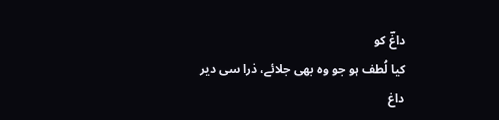داغؔ کو
کیا لُطف ہو جو وہ بھی جلائے، ذرا سی دیر
داغ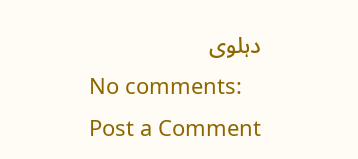دہلوی
No comments:
Post a Comment